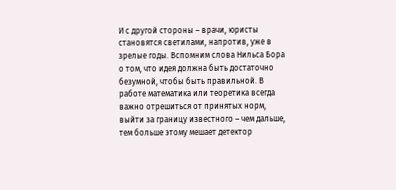И с другой стороны – врачи, юристы становятся светилами, напротив, уже в зрелые годы. Вспомним слова Нильса Бора о том, что идея должна быть достаточно безумной, чтобы быть правильной. В работе математика или теоретика всегда важно отрешиться от принятых норм, выйти за границу известного – чем дальше, тем больше этому мешает детектор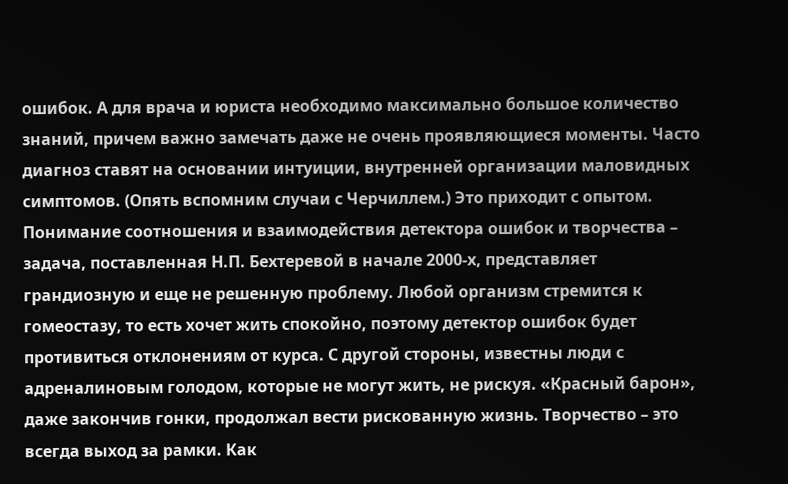ошибок. А для врача и юриста необходимо максимально большое количество знаний, причем важно замечать даже не очень проявляющиеся моменты. Часто диагноз ставят на основании интуиции, внутренней организации маловидных симптомов. (Опять вспомним случаи с Черчиллем.) Это приходит с опытом.
Понимание соотношения и взаимодействия детектора ошибок и творчества – задача, поставленная Н.П. Бехтеревой в начале 2000-х, представляет грандиозную и еще не решенную проблему. Любой организм стремится к гомеостазу, то есть хочет жить спокойно, поэтому детектор ошибок будет противиться отклонениям от курса. С другой стороны, известны люди с адреналиновым голодом, которые не могут жить, не рискуя. «Красный барон», даже закончив гонки, продолжал вести рискованную жизнь. Творчество – это всегда выход за рамки. Как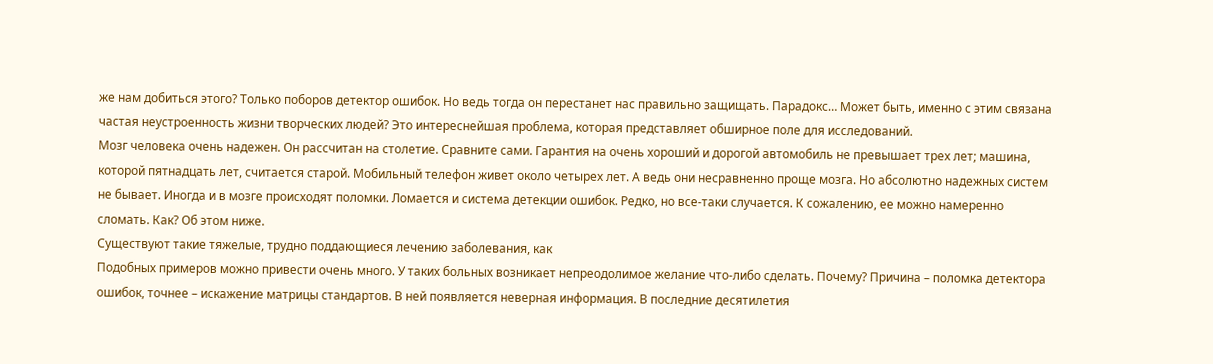же нам добиться этого? Только поборов детектор ошибок. Но ведь тогда он перестанет нас правильно защищать. Парадокс… Может быть, именно с этим связана частая неустроенность жизни творческих людей? Это интереснейшая проблема, которая представляет обширное поле для исследований.
Мозг человека очень надежен. Он рассчитан на столетие. Сравните сами. Гарантия на очень хороший и дорогой автомобиль не превышает трех лет; машина, которой пятнадцать лет, считается старой. Мобильный телефон живет около четырех лет. А ведь они несравненно проще мозга. Но абсолютно надежных систем не бывает. Иногда и в мозге происходят поломки. Ломается и система детекции ошибок. Редко, но все-таки случается. К сожалению, ее можно намеренно сломать. Как? Об этом ниже.
Существуют такие тяжелые, трудно поддающиеся лечению заболевания, как
Подобных примеров можно привести очень много. У таких больных возникает непреодолимое желание что-либо сделать. Почему? Причина – поломка детектора ошибок, точнее – искажение матрицы стандартов. В ней появляется неверная информация. В последние десятилетия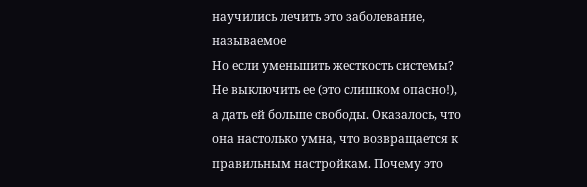научились лечить это заболевание, называемое
Но если уменьшить жесткость системы? Не выключить ее (это слишком опасно!), а дать ей больше свободы. Оказалось, что она настолько умна, что возвращается к правильным настройкам. Почему это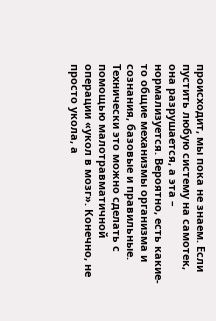происходит, мы пока не знаем. Если пустить любую систему на самотек, она разрушается, а эта – нормализуется. Вероятно, есть какие-то общие механизмы организма и сознания, базовые и правильные.
Технически это можно сделать с помощью малотравматичной операции «укол в мозг». Конечно, не просто укола, а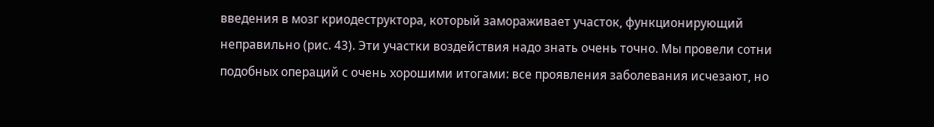введения в мозг криодеструктора, который замораживает участок, функционирующий неправильно (рис. 43). Эти участки воздействия надо знать очень точно. Мы провели сотни подобных операций с очень хорошими итогами: все проявления заболевания исчезают, но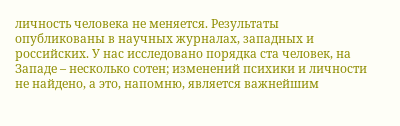личность человека не меняется. Результаты опубликованы в научных журналах, западных и российских. У нас исследовано порядка ста человек, на Западе – несколько сотен; изменений психики и личности не найдено, а это, напомню, является важнейшим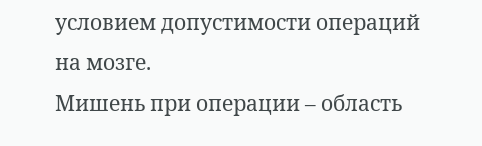условием допустимости операций на мозге.
Мишень при операции – область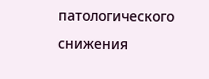патологического снижения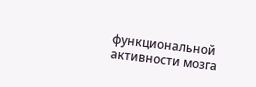функциональной активности мозга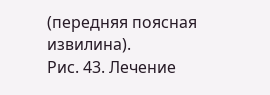(передняя поясная извилина).
Рис. 43. Лечение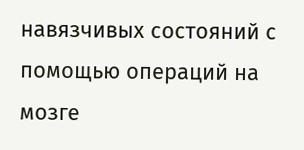навязчивых состояний с помощью операций на мозге